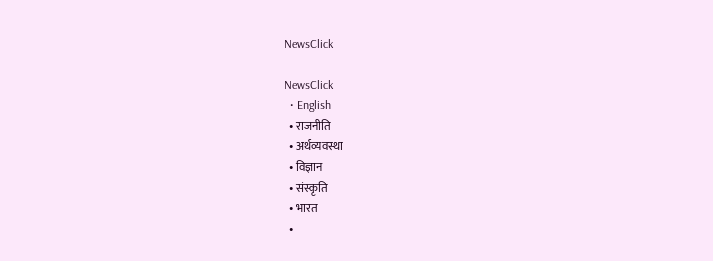NewsClick

NewsClick
  • English
  • राजनीति
  • अर्थव्यवस्था
  • विज्ञान
  • संस्कृति
  • भारत
  •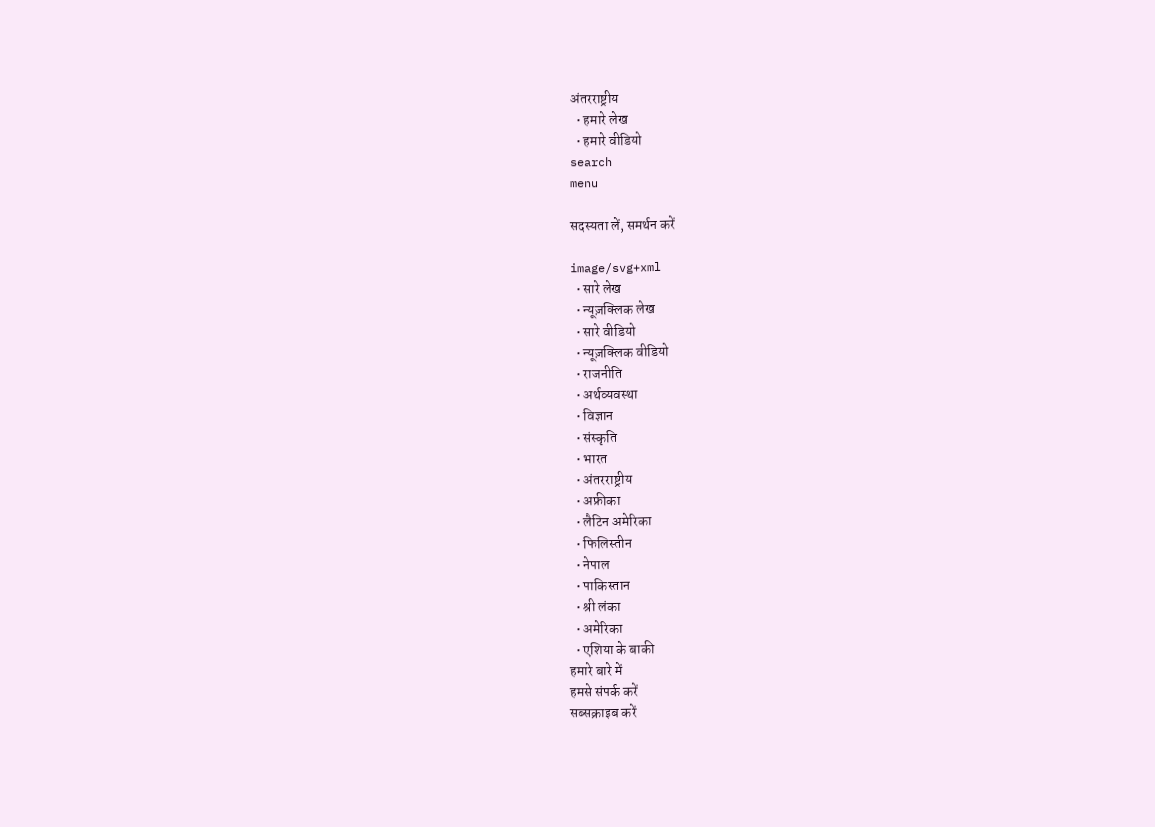अंतरराष्ट्रीय
  • हमारे लेख
  • हमारे वीडियो
search
menu

सदस्यता लें, समर्थन करें

image/svg+xml
  • सारे लेख
  • न्यूज़क्लिक लेख
  • सारे वीडियो
  • न्यूज़क्लिक वीडियो
  • राजनीति
  • अर्थव्यवस्था
  • विज्ञान
  • संस्कृति
  • भारत
  • अंतरराष्ट्रीय
  • अफ्रीका
  • लैटिन अमेरिका
  • फिलिस्तीन
  • नेपाल
  • पाकिस्तान
  • श्री लंका
  • अमेरिका
  • एशिया के बाकी
हमारे बारे में
हमसे संपर्क करें
सब्सक्राइब करें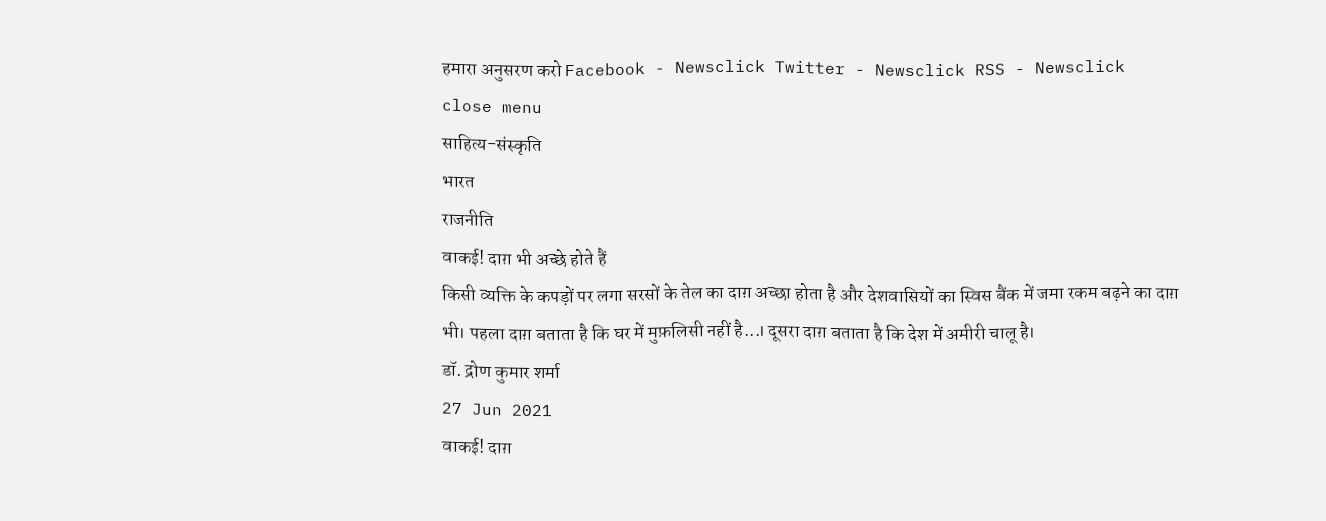हमारा अनुसरण करो Facebook - Newsclick Twitter - Newsclick RSS - Newsclick
close menu
साहित्य-संस्कृति
भारत
राजनीति
वाकई! दाग़ भी अच्छे होते हैं
किसी व्यक्ति के कपड़ों पर लगा सरसों के तेल का दाग़ अच्छा होता है और देशवासियों का स्विस बैंक में जमा रकम बढ़ने का दाग़ भी। पहला दाग़ बताता है कि घर में मुफ़लिसी नहीं है...। दूसरा दाग़ बताता है कि देश में अमीरी चालू है।
डॉ. द्रोण कुमार शर्मा
27 Jun 2021
वाकई! दाग़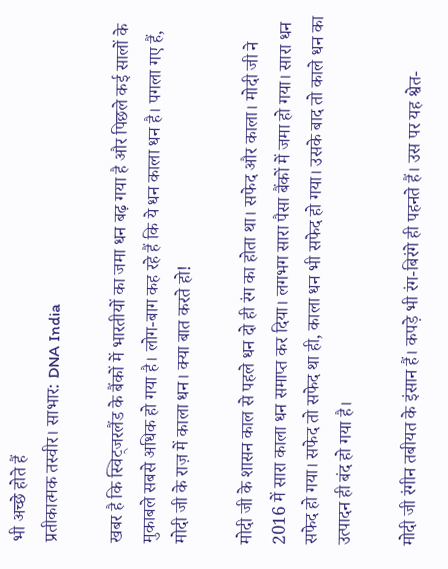भी अच्छे होते हैं
प्रतीकात्मक तस्वीर। साभार: DNA India

खबर है कि स्विट्जरलैंड के बैंकों में भारतीयों का जमा धन बढ़ गया है और पिछले कई सालों के मुकाबले सबसे अधिक हो गया है। लोग-बाग कह रहे हैं कि ये धन काला धन है। पगला गए हैं, मोदी जी के राज़ में काला धन। क्या बात करते हो!

मोदी जी के शासन काल से पहले धन दो ही रंग का होता था। सफेद और काला। मोदी जी ने 2016 में सारा काला धन समाप्त कर दिया। लगभग सारा पैसा बैंकों में जमा हो गया। सारा धन सफेद हो गया। सफेद तो सफेद था ही, काला धन भी सफेद हो गया। उसके बाद तो काले धन का उत्पादन ही बंद हो गया है।

मोदी जी रंगीन तबीयत के इंसान हैं। कपड़े भी रंग-बिरंगे ही पहनते हैं। उस पर यह श्वेत-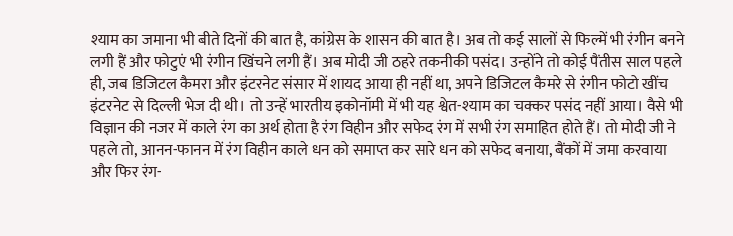श्याम का जमाना भी बीते दिनों की बात है, कांग्रेस के शासन की बात है। अब तो कई सालों से फिल्में भी रंगीन बनने लगी हैं और फोटुएं भी रंगीन खिंचने लगी हैं। अब मोदी जी ठहरे तकनीकी पसंद। उन्होंने तो कोई पैंतीस साल पहले ही, जब डिजिटल कैमरा और इंटरनेट संसार में शायद आया ही नहीं था, अपने डिजिटल कैमरे से रंगीन फोटो खींच इंटरनेट से दिल्ली भेज दी थी। तो उन्हें भारतीय इकोनॉमी में भी यह श्वेत-श्याम का चक्कर पसंद नहीं आया। वैसे भी विज्ञान की नजर में काले रंग का अर्थ होता है रंग विहीन और सफेद रंग में सभी रंग समाहित होते हैं। तो मोदी जी ने पहले तो, आनन-फानन में रंग विहीन काले धन को समाप्त कर सारे धन को सफेद बनाया, बैंकों में जमा करवाया और फिर रंग-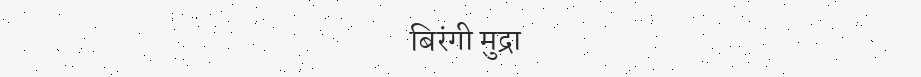बिरंगी मुद्रा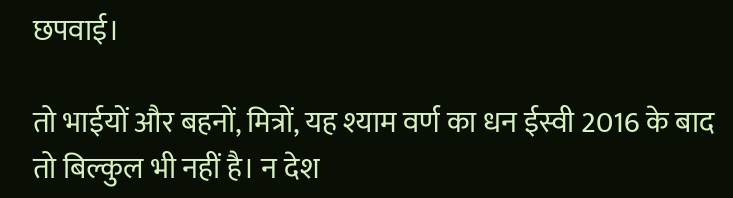छपवाई।

तो भाईयों और बहनों, मित्रों, यह श्याम वर्ण का धन ईस्वी 2016 के बाद तो बिल्कुल भी नहीं है। न देश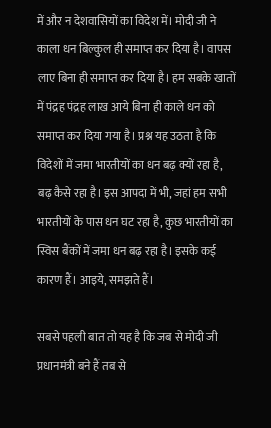में और न देशवासियों का विदेश में। मोदी जी ने काला धन बिल्कुल ही समाप्त कर दिया है। वापस लाए बिना ही समाप्त कर दिया है। हम सबके खातों में पंद्रह पंद्रह लाख आये बिना ही काले धन को समाप्त कर दिया गया है। प्रश्न यह उठता है कि विदेशों में जमा भारतीयों का धन बढ़ क्यों रहा है, बढ़ कैसे रहा है। इस आपदा में भी, जहां हम सभी भारतीयों के पास धन घट रहा है, कुछ भारतीयों का स्विस बैंकों में जमा धन बढ़ रहा है। इसके कई कारण हैं। आइये, समझते हैं।

सबसे पहली बात तो यह है कि जब से मोदी जी प्रधानमंत्री बने हैं तब से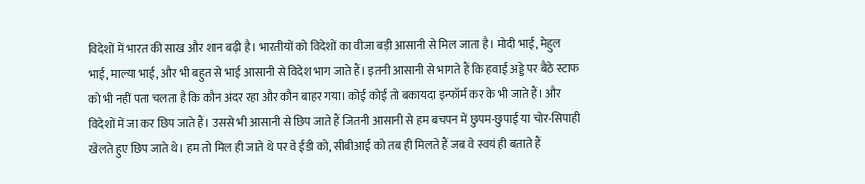विदेशों में भारत की साख और शान बढ़ी है। भारतीयों को विदेशों का वीजा बड़ी आसानी से मिल जाता है। मोदी भाई, मेहुल भाई, माल्या भाई, और भी बहुत से भाई आसानी से विदेश भाग जाते हैं। इतनी आसानी से भागते हैं कि हवाई अड्डे पर बैठे स्टाफ को भी नहीं पता चलता है कि कौन अंदर रहा और कौन बाहर गया। कोई कोई तो बकायदा इन्फॉर्म कर के भी जाते हैं। और विदेशों में जा कर छिप जाते हैं। उससे भी आसानी से छिप जाते हैं जितनी आसानी से हम बचपन में छुपम-छुपाई या चोर-सिपाही खेलते हुए छिप जाते थे। हम तो मिल ही जाते थे पर वे ईडी को, सीबीआई को तब ही मिलते हैं जब वे स्वयं ही बताते हैं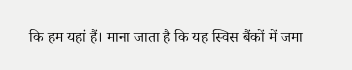कि हम यहां हैं। माना जाता है कि यह स्विस बैंकों में जमा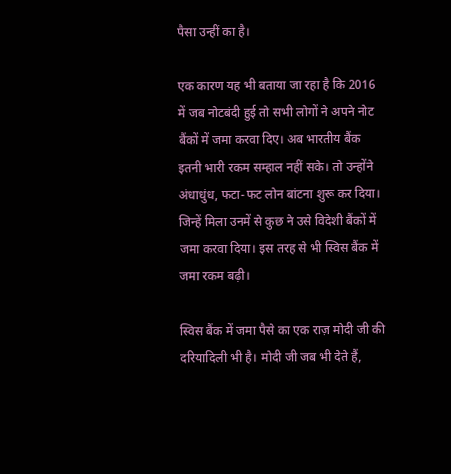पैसा उन्हीं का है।

एक कारण यह भी बताया जा रहा है कि 2016 में जब नोटबंदी हुई तो सभी लोगों ने अपने नोट बैंकों में जमा करवा दिए। अब भारतीय बैंक इतनी भारी रकम सम्हाल नहीं सके। तो उन्होंने अंधाधुंध, फटा-फट लोन बांटना शुरू कर दिया। जिन्हें मिला उनमें से कुछ ने उसे विदेशी बैंकों में जमा करवा दिया। इस तरह से भी स्विस बैंक में जमा रकम बढ़ी।

स्विस बैंक में जमा पैसे का एक राज़ मोदी जी की दरियादिली भी है। मोदी जी जब भी देते हैं,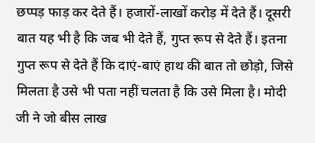छप्पड़ फाड़ कर देते हैं। हजारों-लाखों करोड़ में देते हैं। दूसरी बात यह भी है कि जब भी देते हैं, गुप्त रूप से देते हैं। इतना गुप्त रूप से देते हैं कि दाएं-बाएं हाथ की बात तो छोड़ो, जिसे मिलता है उसे भी पता नहीं चलता है कि उसे मिला है। मोदी जी ने जो बीस लाख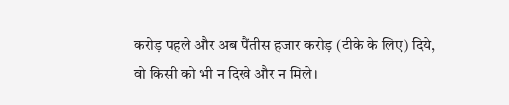करोड़ पहले और अब पैंतीस हजार करोड़ (टीके के लिए) दिये, वो किसी को भी न दिखे और न मिले।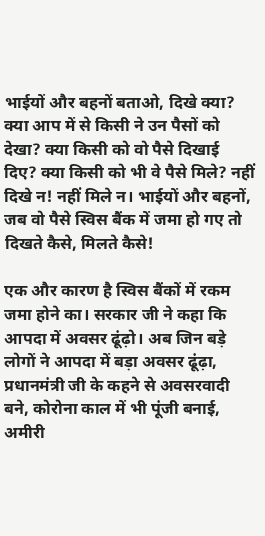भाईयों और बहनों बताओ, दिखे क्या? क्या आप में से किसी ने उन पैसों को देखा? क्या किसी को वो पैसे दिखाई दिए? क्या किसी को भी वे पैसे मिले? नहीं दिखे न! नहीं मिले न। भाईयों और बहनों, जब वो पैसे स्विस बैंक में जमा हो गए तो दिखते कैसे, मिलते कैसे!

एक और कारण है स्विस बैंकों में रकम जमा होने का। सरकार जी ने कहा कि आपदा में अवसर ढूंढ़ो। अब जिन बड़े लोगों ने आपदा में बड़ा अवसर ढूंढ़ा, प्रधानमंत्री जी के कहने से अवसरवादी बने, कोरोना काल में भी पूंजी बनाई, अमीरी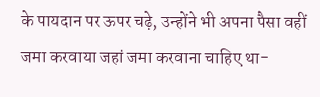के पायदान पर ऊपर चढ़े, उन्होंने भी अपना पैसा वहीं जमा करवाया जहां जमा करवाना चाहिए था-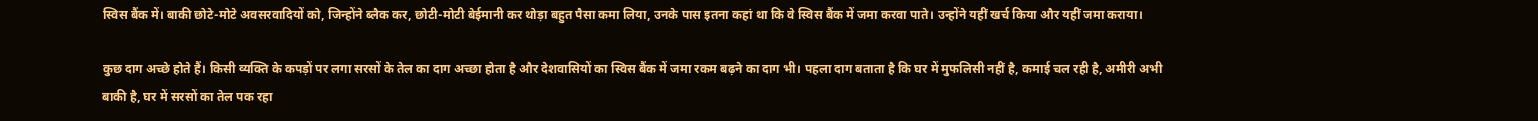स्विस बैंक में। बाकी छोटे-मोटे अवसरवादियों को, जिन्होंने ब्लैक कर, छोटी-मोटी बेईमानी कर थोड़ा बहुत पैसा कमा लिया, उनके पास इतना कहां था कि वे स्विस बैंक में जमा करवा पाते। उन्होंने यहीं खर्च किया और यहीं जमा कराया।

कुछ दाग अच्छे होते हैं। किसी व्यक्ति के कपड़ों पर लगा सरसों के तेल का दाग अच्छा होता है और देशवासियों का स्विस बैंक में जमा रकम बढ़ने का दाग भी। पहला दाग बताता है कि घर में मुफलिसी नहीं है, कमाई चल रही है, अमीरी अभी बाकी है, घर में सरसों का तेल पक रहा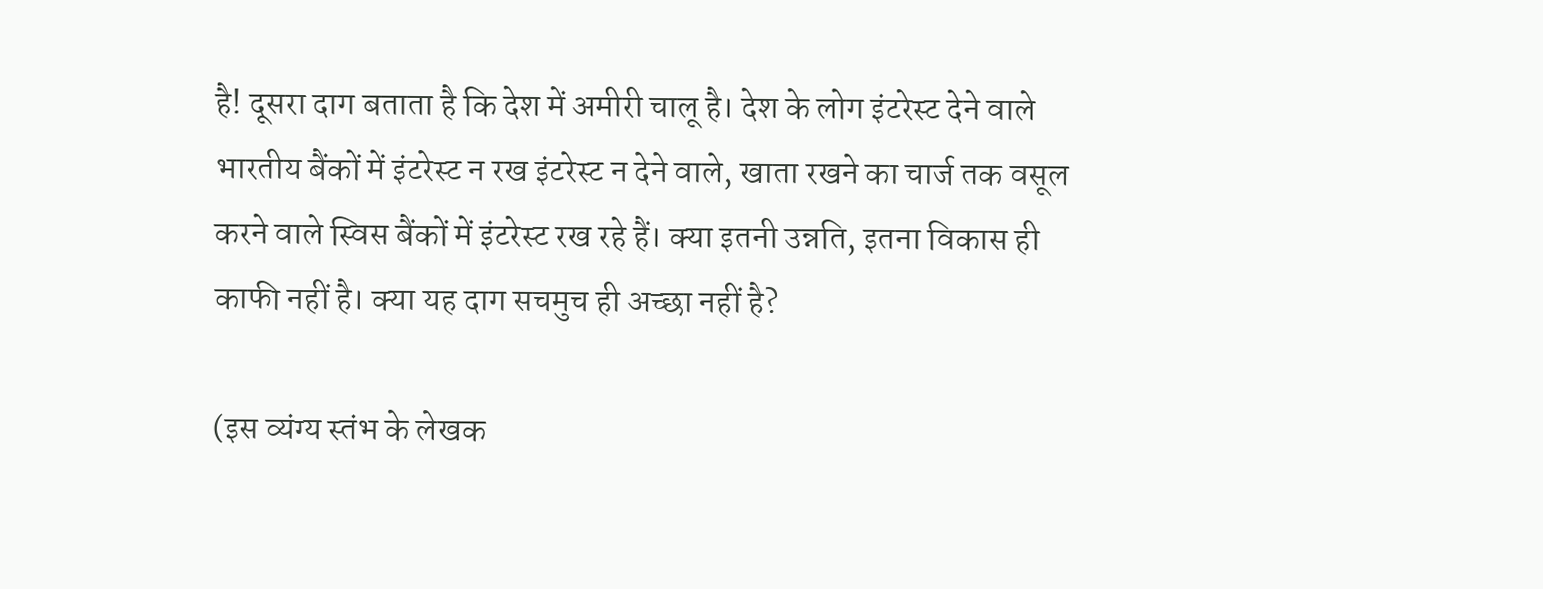है! दूसरा दाग बताता है कि देश में अमीरी चालू है। देश के लोग इंटरेस्ट देने वाले भारतीय बैंकों में इंटरेस्ट न रख इंटरेस्ट न देने वाले, खाता रखने का चार्ज तक वसूल करने वाले स्विस बैंकों में इंटरेस्ट रख रहे हैं। क्या इतनी उन्नति, इतना विकास ही काफी नहीं है। क्या यह दाग सचमुच ही अच्छा नहीं है?

(इस व्यंग्य स्तंभ के लेखक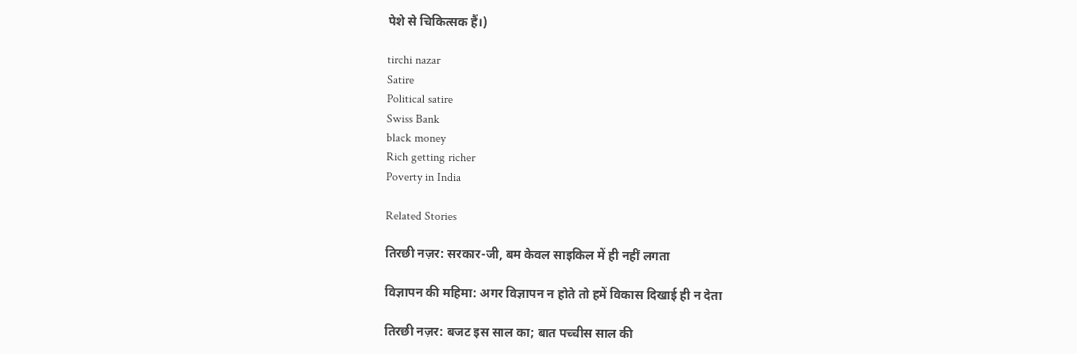पेशे से चिकित्सक हैं।)

tirchi nazar
Satire
Political satire
Swiss Bank
black money
Rich getting richer
Poverty in India

Related Stories

तिरछी नज़र: सरकार-जी, बम केवल साइकिल में ही नहीं लगता

विज्ञापन की महिमा: अगर विज्ञापन न होते तो हमें विकास दिखाई ही न देता

तिरछी नज़र: बजट इस साल का; बात पच्चीस साल की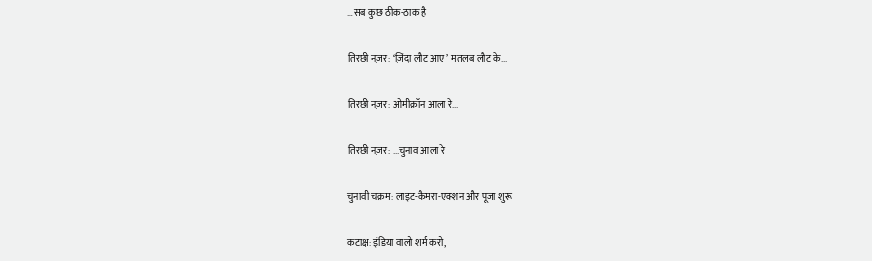…सब कुछ ठीक-ठाक है

तिरछी नज़र: ‘ज़िंदा लौट आए’ मतलब लौट के...

तिरछी नज़र: ओमीक्रॉन आला रे...

तिरछी नज़र: ...चुनाव आला रे

चुनावी चक्रम: लाइट-कैमरा-एक्शन और पूजा शुरू

कटाक्ष: इंडिया वालो शर्म करो,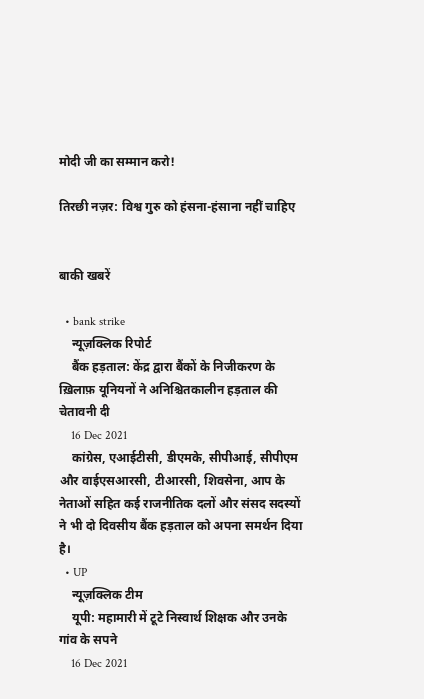मोदी जी का सम्मान करो!

तिरछी नज़र: विश्व गुरु को हंसना-हंसाना नहीं चाहिए


बाकी खबरें

  • bank strike
    न्यूज़क्लिक रिपोर्ट
    बैंक हड़ताल: केंद्र द्वारा बैंकों के निजीकरण के ख़िलाफ़ यूनियनों ने अनिश्चितकालीन हड़ताल की चेतावनी दी
    16 Dec 2021
    कांग्रेस, एआईटीसी, डीएमके, सीपीआई, सीपीएम और वाईएसआरसी, टीआरसी, शिवसेना, आप के नेताओं सहित कई राजनीतिक दलों और संसद सदस्यों ने भी दो दिवसीय बैंक हड़ताल को अपना समर्थन दिया है।
  • UP
    न्यूज़क्लिक टीम
    यूपी: महामारी में टूटे निस्वार्थ शिक्षक और उनके गांव के सपने
    16 Dec 2021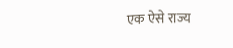एक ऐसे राज्य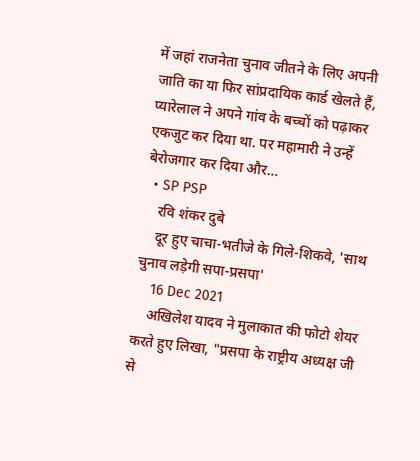में जहां राजनेता चुनाव जीतने के लिए अपनी जाति का या फिर सांप्रदायिक कार्ड खेलते हैं, प्यारेलाल ने अपने गांव के बच्चों को पढ़ाकर एकजुट कर दिया था. पर महामारी ने उन्हें बेरोजगार कर दिया और…
  • SP PSP
    रवि शंकर दुबे
    दूर हुए चाचा-भतीजे के गिले-शिकवे, 'साथ चुनाव लड़ेगी सपा-प्रसपा'
    16 Dec 2021
    अखिलेश यादव ने मुलाकात की फोटो शेयर करते हुए लिखा, "प्रसपा के राष्ट्रीय अध्यक्ष जी से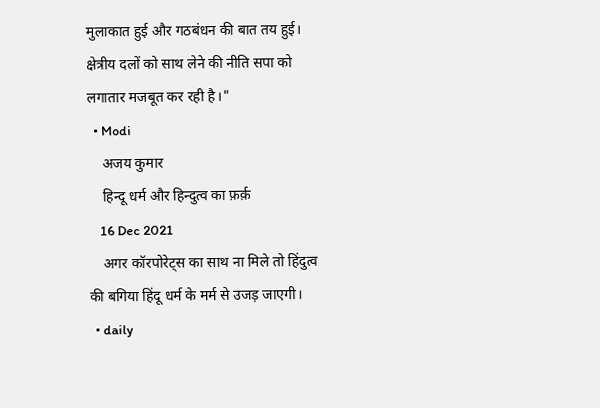मुलाकात हुई और गठबंधन की बात तय हुई। क्षेत्रीय दलों को साथ लेने की नीति सपा को लगातार मजबूत कर रही है।"
  • Modi
    अजय कुमार
    हिन्दू धर्म और हिन्दुत्व का फ़र्क़
    16 Dec 2021
    अगर कॉरपोरेट्स का साथ ना मिले तो हिंदुत्व की बगिया हिंदू धर्म के मर्म से उजड़ जाएगी।
  • daily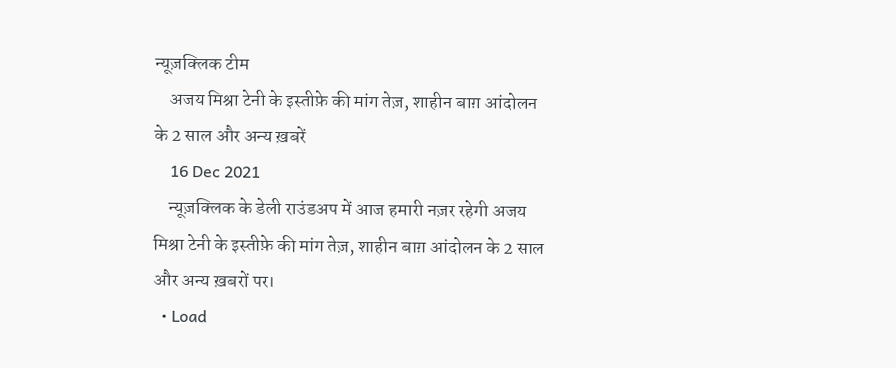न्यूज़क्लिक टीम
    अजय मिश्रा टेनी के इस्तीफ़े की मांग तेज़, शाहीन बाग़ आंदोलन के 2 साल और अन्य ख़बरें
    16 Dec 2021
    न्यूज़क्लिक के डेली राउंडअप में आज हमारी नज़र रहेगी अजय मिश्रा टेनी के इस्तीफ़े की मांग तेज़, शाहीन बाग़ आंदोलन के 2 साल और अन्य ख़बरों पर।
  • Load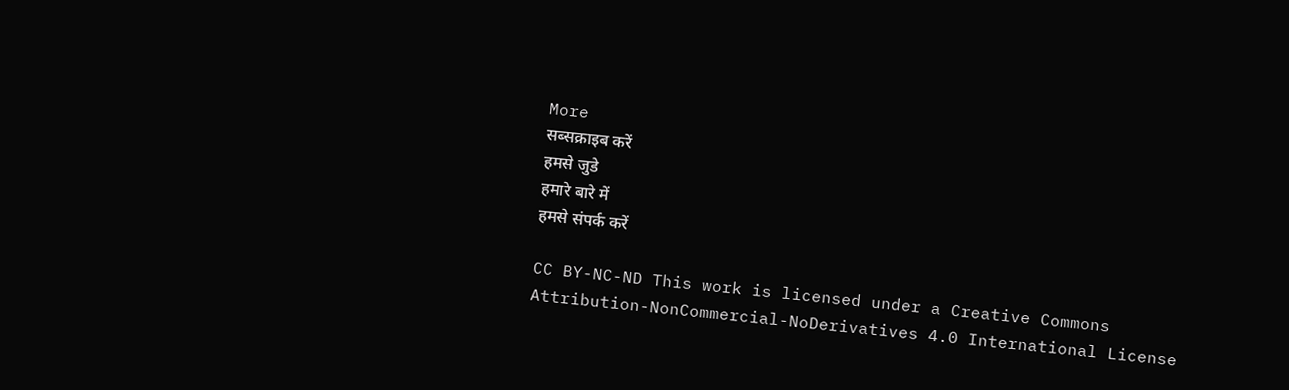More
सब्सक्राइब करें
हमसे जुडे
हमारे बारे में
हमसे संपर्क करें

CC BY-NC-ND This work is licensed under a Creative Commons Attribution-NonCommercial-NoDerivatives 4.0 International License